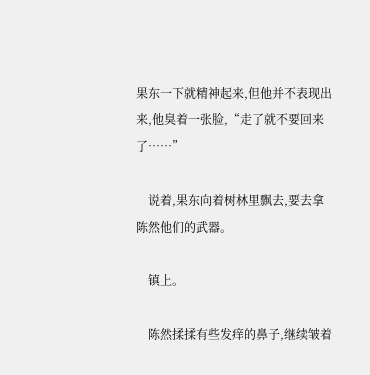果东一下就精神起来,但他并不表现出来,他臭着一张脸,“走了就不要回来了……”

    说着,果东向着树林里飘去,要去拿陈然他们的武器。

    镇上。

    陈然揉揉有些发痒的鼻子,继续皱着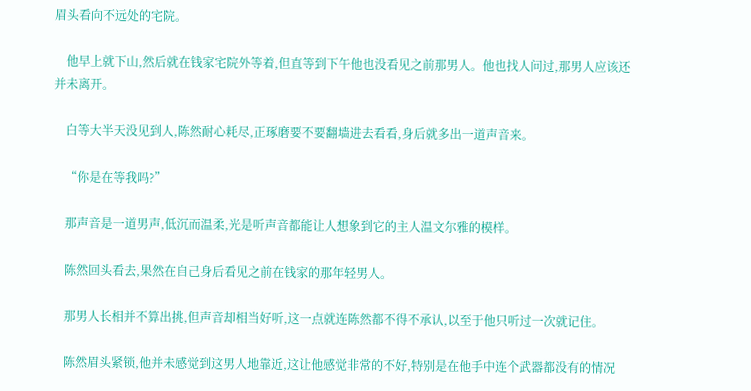眉头看向不远处的宅院。

    他早上就下山,然后就在钱家宅院外等着,但直等到下午他也没看见之前那男人。他也找人问过,那男人应该还并未离开。

    白等大半天没见到人,陈然耐心耗尽,正琢磨要不要翻墙进去看看,身后就多出一道声音来。

    “你是在等我吗?”

    那声音是一道男声,低沉而温柔,光是听声音都能让人想象到它的主人温文尔雅的模样。

    陈然回头看去,果然在自己身后看见之前在钱家的那年轻男人。

    那男人长相并不算出挑,但声音却相当好听,这一点就连陈然都不得不承认,以至于他只听过一次就记住。

    陈然眉头紧锁,他并未感觉到这男人地靠近,这让他感觉非常的不好,特别是在他手中连个武器都没有的情况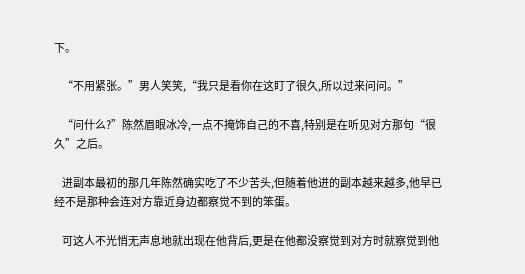下。

    “不用紧张。”男人笑笑,“我只是看你在这盯了很久,所以过来问问。”

    “问什么?”陈然眉眼冰冷,一点不掩饰自己的不喜,特别是在听见对方那句“很久”之后。

    进副本最初的那几年陈然确实吃了不少苦头,但随着他进的副本越来越多,他早已经不是那种会连对方靠近身边都察觉不到的笨蛋。

    可这人不光悄无声息地就出现在他背后,更是在他都没察觉到对方时就察觉到他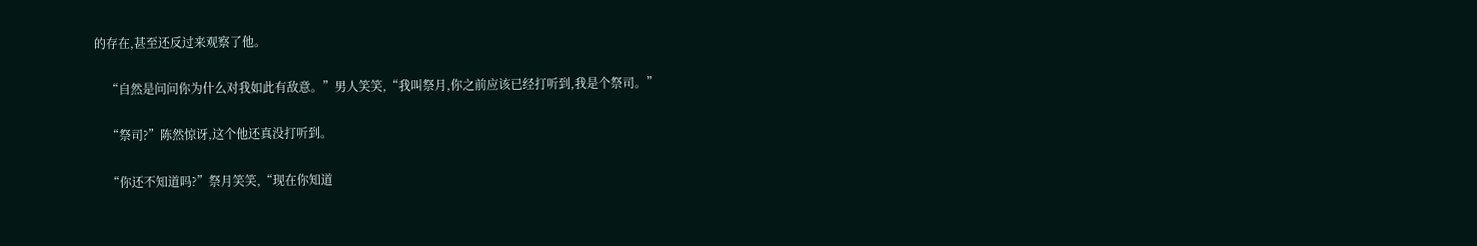的存在,甚至还反过来观察了他。

    “自然是问问你为什么对我如此有敌意。”男人笑笑,“我叫祭月,你之前应该已经打听到,我是个祭司。”

    “祭司?”陈然惊讶,这个他还真没打听到。

    “你还不知道吗?”祭月笑笑,“现在你知道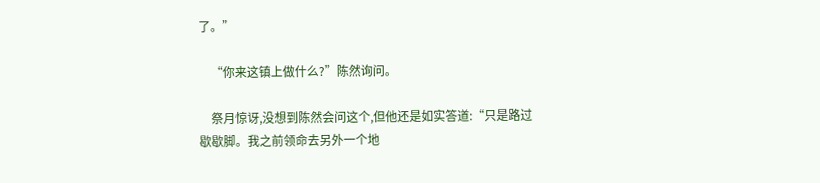了。”

    “你来这镇上做什么?”陈然询问。

    祭月惊讶,没想到陈然会问这个,但他还是如实答道:“只是路过歇歇脚。我之前领命去另外一个地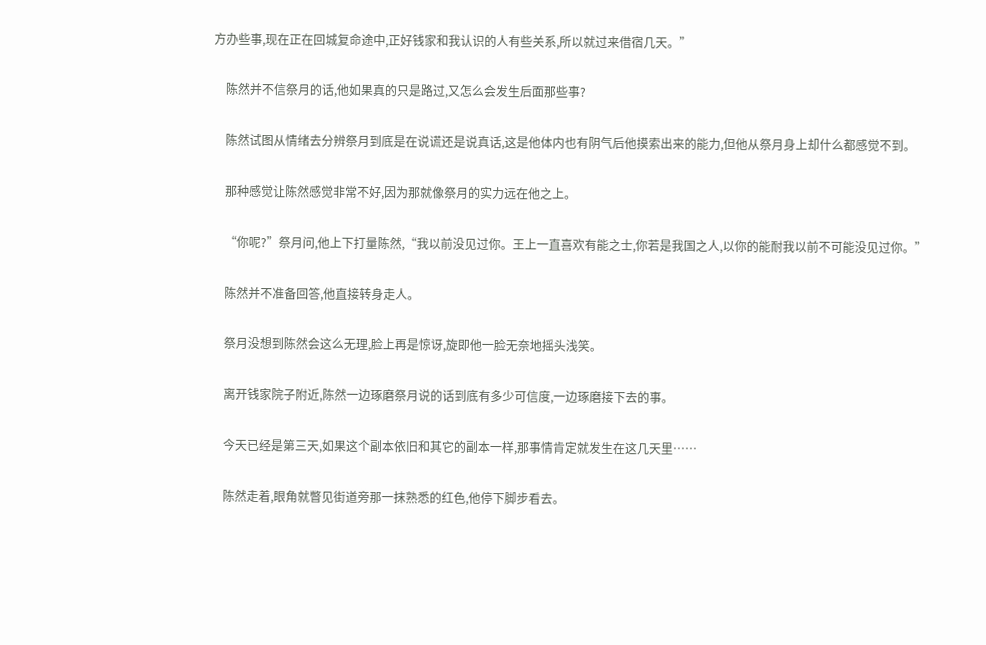方办些事,现在正在回城复命途中,正好钱家和我认识的人有些关系,所以就过来借宿几天。”

    陈然并不信祭月的话,他如果真的只是路过,又怎么会发生后面那些事?

    陈然试图从情绪去分辨祭月到底是在说谎还是说真话,这是他体内也有阴气后他摸索出来的能力,但他从祭月身上却什么都感觉不到。

    那种感觉让陈然感觉非常不好,因为那就像祭月的实力远在他之上。

    “你呢?”祭月问,他上下打量陈然,“我以前没见过你。王上一直喜欢有能之士,你若是我国之人,以你的能耐我以前不可能没见过你。”

    陈然并不准备回答,他直接转身走人。

    祭月没想到陈然会这么无理,脸上再是惊讶,旋即他一脸无奈地摇头浅笑。

    离开钱家院子附近,陈然一边琢磨祭月说的话到底有多少可信度,一边琢磨接下去的事。

    今天已经是第三天,如果这个副本依旧和其它的副本一样,那事情肯定就发生在这几天里……

    陈然走着,眼角就瞥见街道旁那一抹熟悉的红色,他停下脚步看去。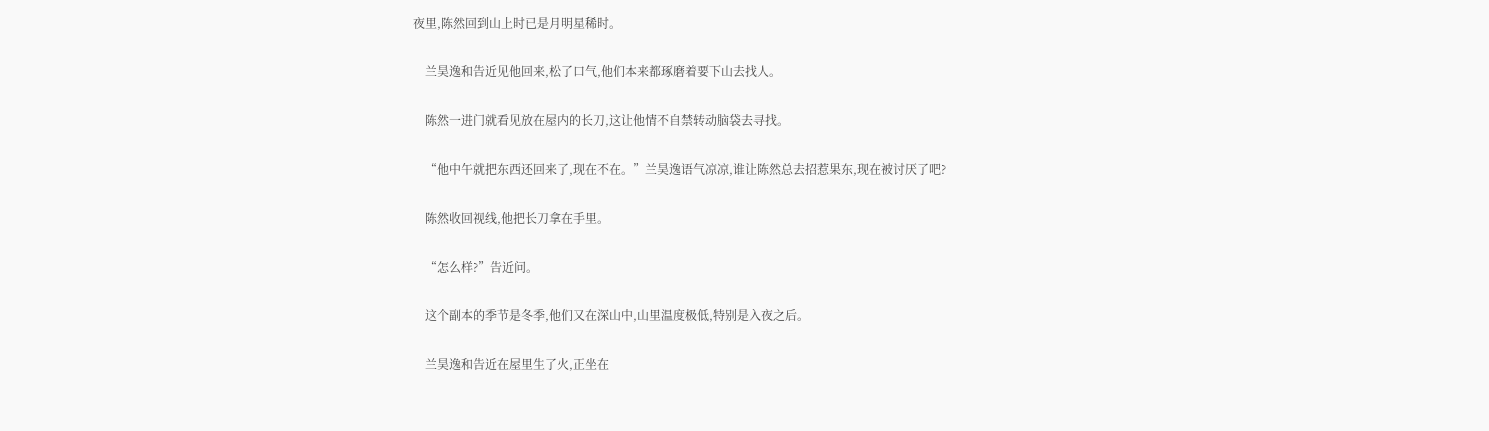夜里,陈然回到山上时已是月明星稀时。

    兰昊逸和告近见他回来,松了口气,他们本来都琢磨着要下山去找人。

    陈然一进门就看见放在屋内的长刀,这让他情不自禁转动脑袋去寻找。

    “他中午就把东西还回来了,现在不在。”兰昊逸语气凉凉,谁让陈然总去招惹果东,现在被讨厌了吧?

    陈然收回视线,他把长刀拿在手里。

    “怎么样?”告近问。

    这个副本的季节是冬季,他们又在深山中,山里温度极低,特别是入夜之后。

    兰昊逸和告近在屋里生了火,正坐在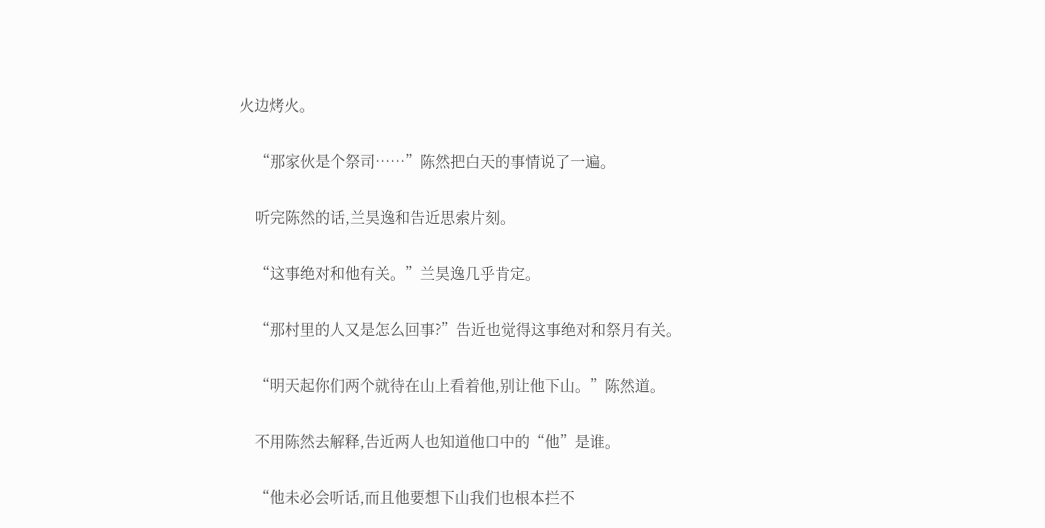火边烤火。

    “那家伙是个祭司……”陈然把白天的事情说了一遍。

    听完陈然的话,兰昊逸和告近思索片刻。

    “这事绝对和他有关。”兰昊逸几乎肯定。

    “那村里的人又是怎么回事?”告近也觉得这事绝对和祭月有关。

    “明天起你们两个就待在山上看着他,别让他下山。”陈然道。

    不用陈然去解释,告近两人也知道他口中的“他”是谁。

    “他未必会听话,而且他要想下山我们也根本拦不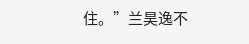住。”兰昊逸不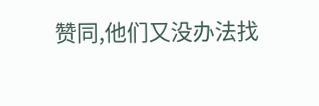赞同,他们又没办法找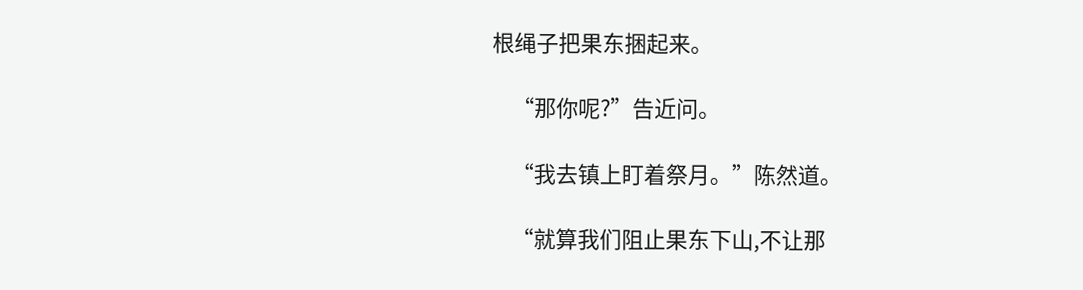根绳子把果东捆起来。

    “那你呢?”告近问。

    “我去镇上盯着祭月。”陈然道。

    “就算我们阻止果东下山,不让那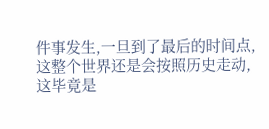件事发生,一旦到了最后的时间点,这整个世界还是会按照历史走动,这毕竟是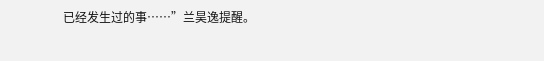已经发生过的事……”兰昊逸提醒。